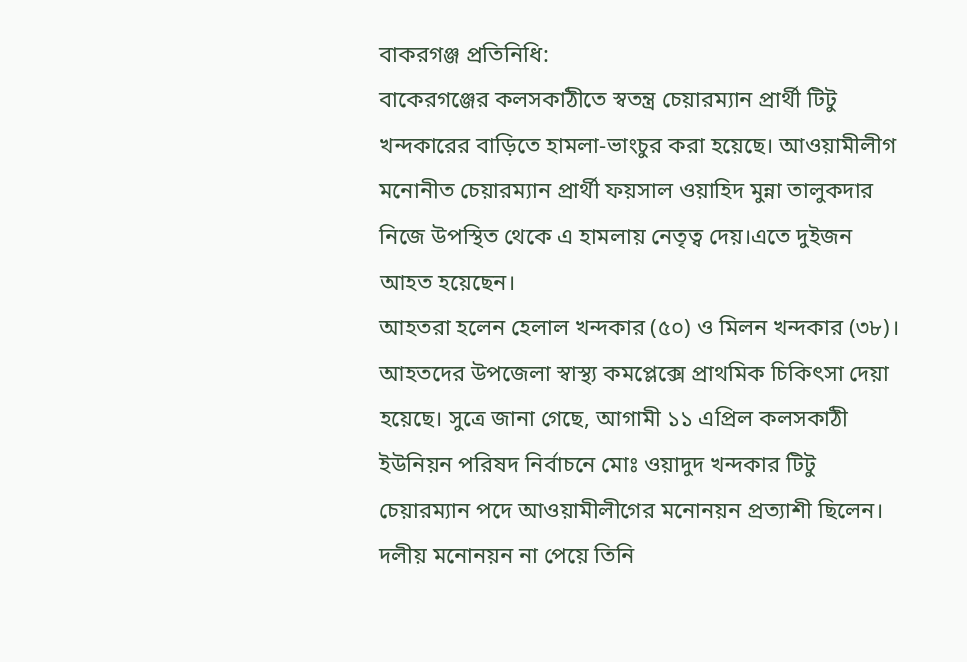বাকরগঞ্জ প্রতিনিধি:
বাকেরগঞ্জের কলসকাঠীতে স্বতন্ত্র চেয়ারম্যান প্রার্থী টিটু খন্দকারের বাড়িতে হামলা-ভাংচুর করা হয়েছে। আওয়ামীলীগ মনোনীত চেয়ারম্যান প্রার্থী ফয়সাল ওয়াহিদ মুন্না তালুকদার নিজে উপস্থিত থেকে এ হামলায় নেতৃত্ব দেয়।এতে দুইজন আহত হয়েছেন।
আহতরা হলেন হেলাল খন্দকার (৫০) ও মিলন খন্দকার (৩৮)। আহতদের উপজেলা স্বাস্থ্য কমপ্লেক্সে প্রাথমিক চিকিৎসা দেয়া হয়েছে। সুত্রে জানা গেছে, আগামী ১১ এপ্রিল কলসকাঠী ইউনিয়ন পরিষদ নির্বাচনে মোঃ ওয়াদুদ খন্দকার টিটু চেয়ারম্যান পদে আওয়ামীলীগের মনোনয়ন প্রত্যাশী ছিলেন। দলীয় মনোনয়ন না পেয়ে তিনি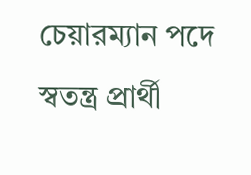চেয়ারম্যান পদে স্বতন্ত্র প্রার্থী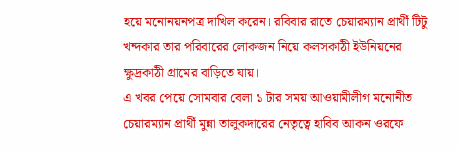হয়ে মনোনয়নপত্র দাখিল করেন। রবিবার রাতে চেয়ারম্যান প্রার্থী টিটু খন্দকার তার পরিবারের লোকজন নিয়ে কলসকাঠী ইউনিয়নের ক্ষুদ্রকাঠী গ্রামের বাড়িতে যায়।
এ খবর পেয়ে সোমবার বেলা ১ টার সময় আওয়ামীলীগ মনোনীত চেয়ারম্যান প্রার্থী মুন্না তালুকদারের নেতৃত্বে হাবিব আকন ওরফে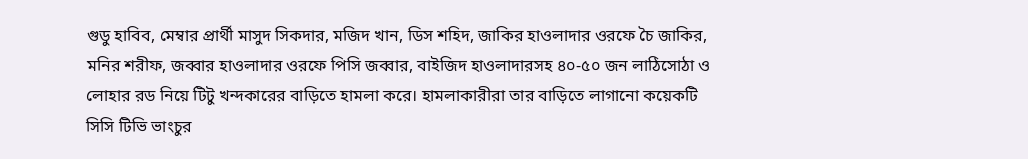গুডু হাবিব, মেম্বার প্রার্থী মাসুদ সিকদার, মজিদ খান, ডিস শহিদ, জাকির হাওলাদার ওরফে চৈ জাকির, মনির শরীফ, জব্বার হাওলাদার ওরফে পিসি জব্বার, বাইজিদ হাওলাদারসহ ৪০-৫০ জন লাঠিসোঠা ও লোহার রড নিয়ে টিটু খন্দকারের বাড়িতে হামলা করে। হামলাকারীরা তার বাড়িতে লাগানো কয়েকটি সিসি টিভি ভাংচুর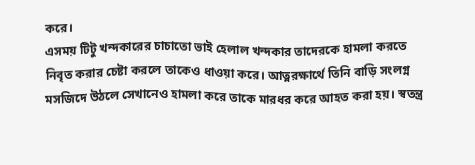করে।
এসময় টিটু খন্দকারের চাচাতো ভাই হেলাল খন্দকার তাদেরকে হামলা করতে নিবৃত করার চেষ্টা করলে তাকেও ধাওয়া করে। আত্নরক্ষার্থে তিনি বাড়ি সংলগ্ন মসজিদে উঠলে সেখানেও হামলা করে তাকে মারধর করে আহত করা হয়। স্বতন্ত্র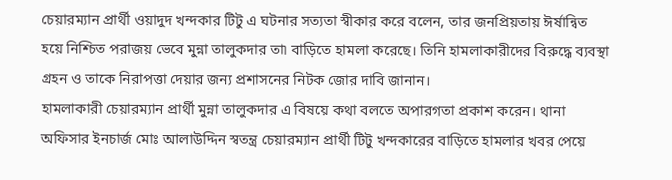চেয়ারম্যান প্রার্থী ওয়াদুদ খন্দকার টিটু এ ঘটনার সত্যতা স্বীকার করে বলেন, তার জনপ্রিয়তায় ঈর্ষান্বিত হয়ে নিশ্চিত পরাজয় ভেবে মুন্না তালুকদার তা৷ বাড়িতে হামলা করেছে। তিনি হামলাকারীদের বিরুদ্ধে ব্যবস্থা গ্রহন ও তাকে নিরাপত্তা দেয়ার জন্য প্রশাসনের নিটক জোর দাবি জানান।
হামলাকারী চেয়ারম্যান প্রার্থী মুন্না তালুকদার এ বিষয়ে কথা বলতে অপারগতা প্রকাশ করেন। থানা অফিসার ইনচার্জ মোঃ আলাউদ্দিন স্বতন্ত্র চেয়ারম্যান প্রার্থী টিটু খন্দকারের বাড়িতে হামলার খবর পেয়ে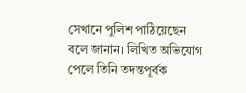সেখানে পুলিশ পাঠিয়েছেন বলে জানান। লিখিত অভিযোগ পেলে তিনি তদন্তপূর্বক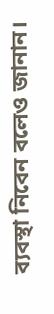ব্যবস্থা নিবেন বলেও জানান।